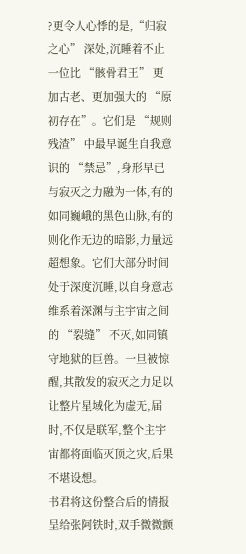?更令人心悸的是,“归寂之心” 深处,沉睡着不止一位比 “骸骨君王” 更加古老、更加强大的 “原初存在”。它们是 “规则残渣” 中最早诞生自我意识的 “禁忌”,身形早已与寂灭之力融为一体,有的如同巍峨的黑色山脉,有的则化作无边的暗影,力量远超想象。它们大部分时间处于深度沉睡,以自身意志维系着深渊与主宇宙之间的 “裂缝” 不灭,如同镇守地狱的巨兽。一旦被惊醒,其散发的寂灭之力足以让整片星域化为虚无,届时,不仅是联军,整个主宇宙都将面临灭顶之灾,后果不堪设想。
书君将这份整合后的情报呈给张阿铁时,双手微微颤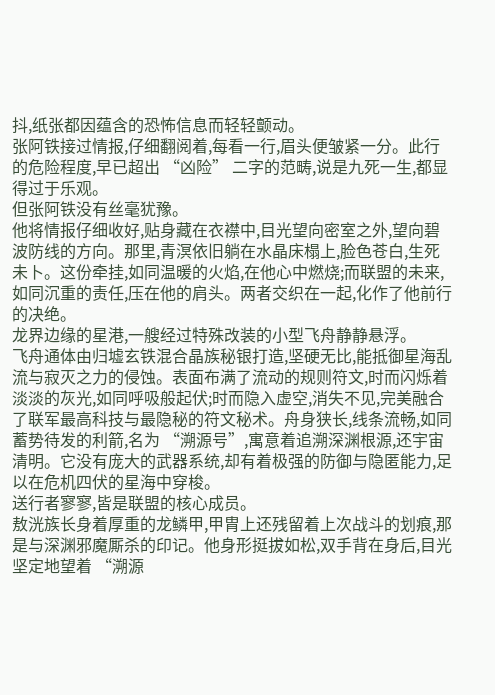抖,纸张都因蕴含的恐怖信息而轻轻颤动。
张阿铁接过情报,仔细翻阅着,每看一行,眉头便皱紧一分。此行的危险程度,早已超出 “凶险” 二字的范畴,说是九死一生,都显得过于乐观。
但张阿铁没有丝毫犹豫。
他将情报仔细收好,贴身藏在衣襟中,目光望向密室之外,望向碧波防线的方向。那里,青溟依旧躺在水晶床榻上,脸色苍白,生死未卜。这份牵挂,如同温暖的火焰,在他心中燃烧;而联盟的未来,如同沉重的责任,压在他的肩头。两者交织在一起,化作了他前行的决绝。
龙界边缘的星港,一艘经过特殊改装的小型飞舟静静悬浮。
飞舟通体由归墟玄铁混合晶族秘银打造,坚硬无比,能抵御星海乱流与寂灭之力的侵蚀。表面布满了流动的规则符文,时而闪烁着淡淡的灰光,如同呼吸般起伏;时而隐入虚空,消失不见,完美融合了联军最高科技与最隐秘的符文秘术。舟身狭长,线条流畅,如同蓄势待发的利箭,名为 “溯源号”,寓意着追溯深渊根源,还宇宙清明。它没有庞大的武器系统,却有着极强的防御与隐匿能力,足以在危机四伏的星海中穿梭。
送行者寥寥,皆是联盟的核心成员。
敖洸族长身着厚重的龙鳞甲,甲胄上还残留着上次战斗的划痕,那是与深渊邪魔厮杀的印记。他身形挺拔如松,双手背在身后,目光坚定地望着 “溯源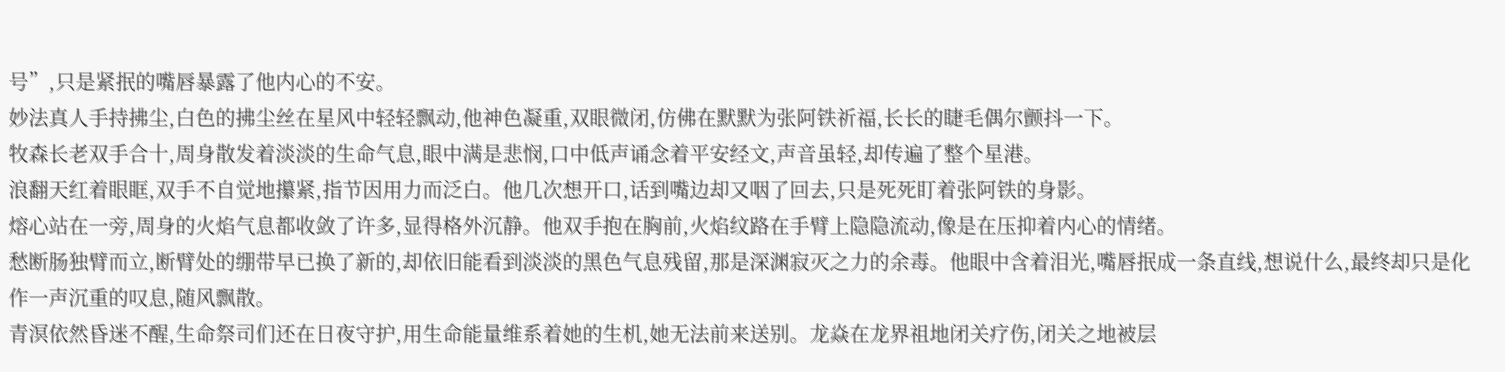号”,只是紧抿的嘴唇暴露了他内心的不安。
妙法真人手持拂尘,白色的拂尘丝在星风中轻轻飘动,他神色凝重,双眼微闭,仿佛在默默为张阿铁祈福,长长的睫毛偶尔颤抖一下。
牧森长老双手合十,周身散发着淡淡的生命气息,眼中满是悲悯,口中低声诵念着平安经文,声音虽轻,却传遍了整个星港。
浪翻天红着眼眶,双手不自觉地攥紧,指节因用力而泛白。他几次想开口,话到嘴边却又咽了回去,只是死死盯着张阿铁的身影。
熔心站在一旁,周身的火焰气息都收敛了许多,显得格外沉静。他双手抱在胸前,火焰纹路在手臂上隐隐流动,像是在压抑着内心的情绪。
愁断肠独臂而立,断臂处的绷带早已换了新的,却依旧能看到淡淡的黑色气息残留,那是深渊寂灭之力的余毒。他眼中含着泪光,嘴唇抿成一条直线,想说什么,最终却只是化作一声沉重的叹息,随风飘散。
青溟依然昏迷不醒,生命祭司们还在日夜守护,用生命能量维系着她的生机,她无法前来送别。龙焱在龙界祖地闭关疗伤,闭关之地被层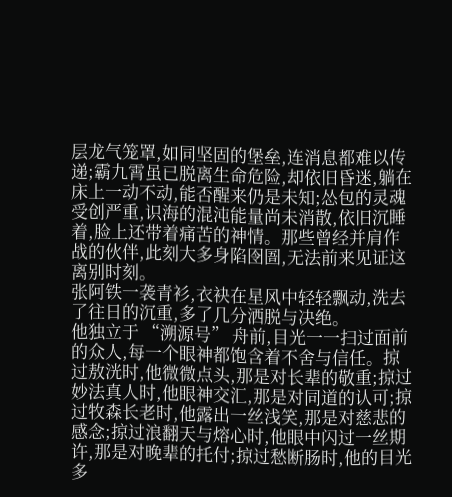层龙气笼罩,如同坚固的堡垒,连消息都难以传递;霸九霄虽已脱离生命危险,却依旧昏迷,躺在床上一动不动,能否醒来仍是未知;怂包的灵魂受创严重,识海的混沌能量尚未消散,依旧沉睡着,脸上还带着痛苦的神情。那些曾经并肩作战的伙伴,此刻大多身陷囹圄,无法前来见证这离别时刻。
张阿铁一袭青衫,衣袂在星风中轻轻飘动,洗去了往日的沉重,多了几分洒脱与决绝。
他独立于 “溯源号” 舟前,目光一一扫过面前的众人,每一个眼神都饱含着不舍与信任。掠过敖洸时,他微微点头,那是对长辈的敬重;掠过妙法真人时,他眼神交汇,那是对同道的认可;掠过牧森长老时,他露出一丝浅笑,那是对慈悲的感念;掠过浪翻天与熔心时,他眼中闪过一丝期许,那是对晚辈的托付;掠过愁断肠时,他的目光多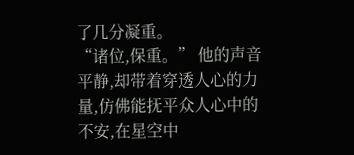了几分凝重。
“诸位,保重。” 他的声音平静,却带着穿透人心的力量,仿佛能抚平众人心中的不安,在星空中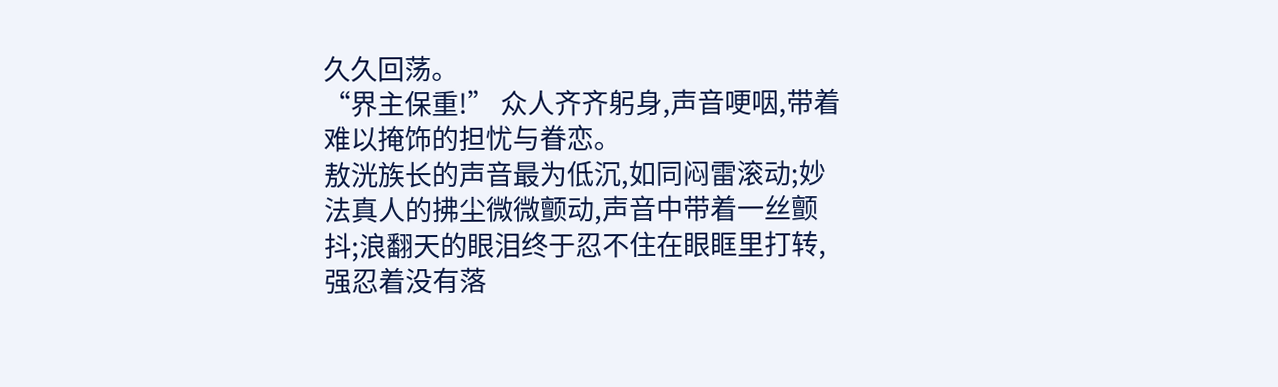久久回荡。
“界主保重!” 众人齐齐躬身,声音哽咽,带着难以掩饰的担忧与眷恋。
敖洸族长的声音最为低沉,如同闷雷滚动;妙法真人的拂尘微微颤动,声音中带着一丝颤抖;浪翻天的眼泪终于忍不住在眼眶里打转,强忍着没有落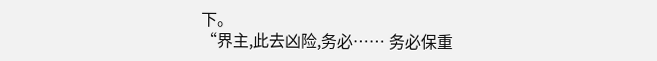下。
“界主,此去凶险,务必…… 务必保重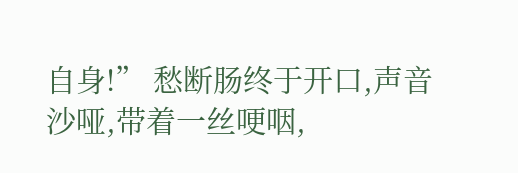自身!” 愁断肠终于开口,声音沙哑,带着一丝哽咽,